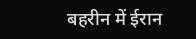बहरीन में ईरान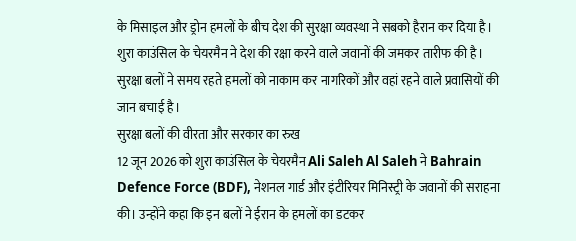के मिसाइल और ड्रोन हमलों के बीच देश की सुरक्षा व्यवस्था ने सबको हैरान कर दिया है। शुरा काउंसिल के चेयरमैन ने देश की रक्षा करने वाले जवानों की जमकर तारीफ की है। सुरक्षा बलों ने समय रहते हमलों को नाकाम कर नागरिकों और वहां रहने वाले प्रवासियों की जान बचाई है।
सुरक्षा बलों की वीरता और सरकार का रुख
12 जून 2026 को शुरा काउंसिल के चेयरमैन Ali Saleh Al Saleh ने Bahrain Defence Force (BDF), नेशनल गार्ड और इंटीरियर मिनिस्ट्री के जवानों की सराहना की। उन्होंने कहा कि इन बलों ने ईरान के हमलों का डटकर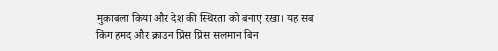मुकाबला किया और देश की स्थिरता को बनाए रखा। यह सब किंग हमद और क्राउन प्रिंस प्रिंस सलमान बिन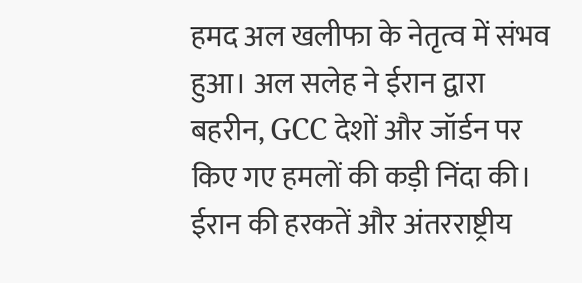हमद अल खलीफा के नेतृत्व में संभव हुआ। अल सलेह ने ईरान द्वारा बहरीन, GCC देशों और जॉर्डन पर किए गए हमलों की कड़ी निंदा की।
ईरान की हरकतें और अंतरराष्ट्रीय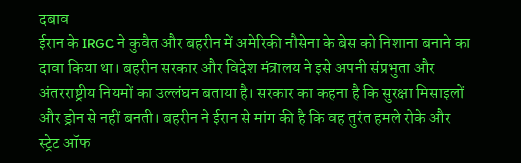दबाव
ईरान के IRGC ने कुवैत और बहरीन में अमेरिकी नौसेना के बेस को निशाना बनाने का दावा किया था। बहरीन सरकार और विदेश मंत्रालय ने इसे अपनी संप्रभुता और अंतरराष्ट्रीय नियमों का उल्लंघन बताया है। सरकार का कहना है कि सुरक्षा मिसाइलों और ड्रोन से नहीं बनती। बहरीन ने ईरान से मांग की है कि वह तुरंत हमले रोके और स्ट्रेट ऑफ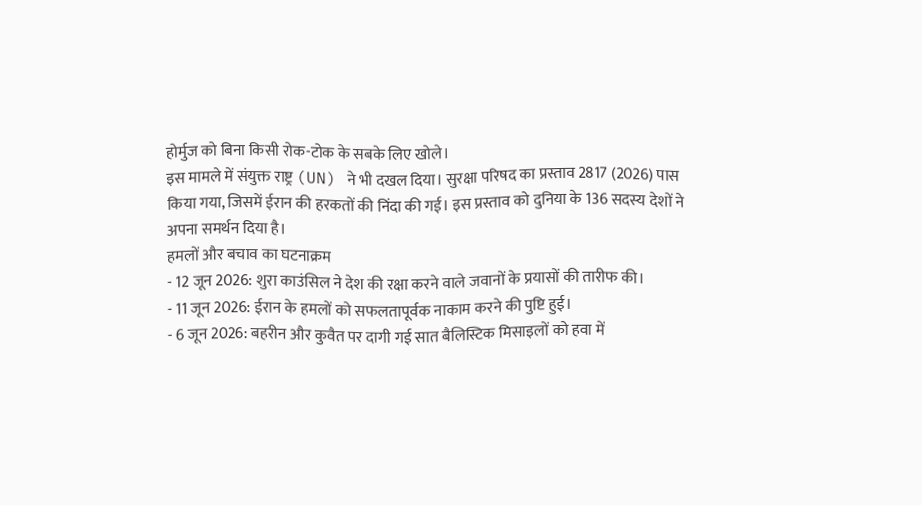होर्मुज को बिना किसी रोक-टोक के सबके लिए खोले।
इस मामले में संयुक्त राष्ट्र (UN) ने भी दखल दिया। सुरक्षा परिषद का प्रस्ताव 2817 (2026) पास किया गया, जिसमें ईरान की हरकतों की निंदा की गई। इस प्रस्ताव को दुनिया के 136 सदस्य देशों ने अपना समर्थन दिया है।
हमलों और बचाव का घटनाक्रम
- 12 जून 2026: शुरा काउंसिल ने देश की रक्षा करने वाले जवानों के प्रयासों की तारीफ की।
- 11 जून 2026: ईरान के हमलों को सफलतापूर्वक नाकाम करने की पुष्टि हुई।
- 6 जून 2026: बहरीन और कुवैत पर दागी गई सात बैलिस्टिक मिसाइलों को हवा में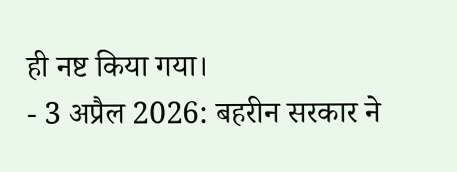ही नष्ट किया गया।
- 3 अप्रैल 2026: बहरीन सरकार ने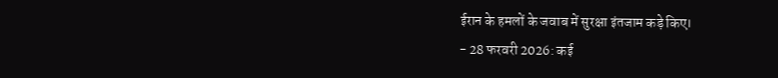ईरान के हमलों के जवाब में सुरक्षा इंतजाम कड़े किए।
- 28 फरवरी 2026: कई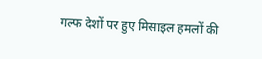गल्फ देशों पर हुए मिसाइल हमलों की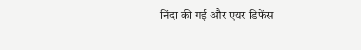निंदा की गई और एयर डिफेंस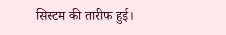सिस्टम की तारीफ हुई।